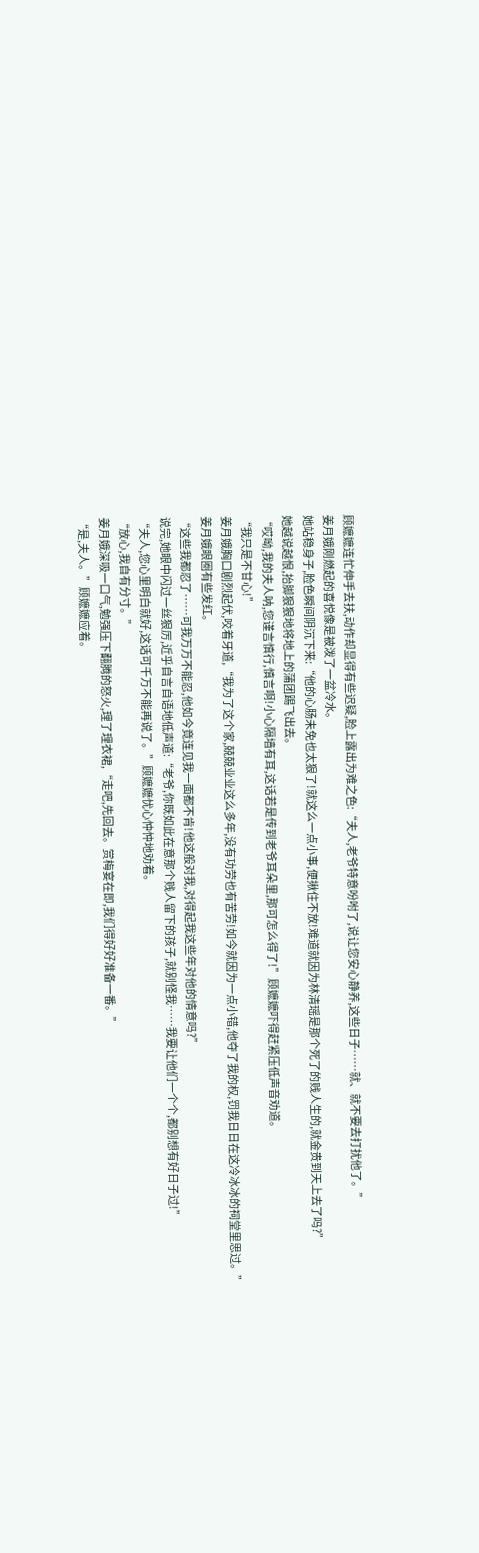顾嬷嬷连忙伸手去扶,动作却显得有些迟疑,脸上露出为难之色:“夫人,老爷特意吩咐了,说让您安心静养,这些日子……就、就不要去打扰他了。”
姜月娥刚燃起的喜悦像是被泼了一盆冷水。
她站稳身子,脸色瞬间阴沉下来:“他的心肠未免也太狠了!就这么一点小事,便揪住不放!难道就因为林清瑶是那个死了的贱人生的,就金贵到天上去了吗?”
她越说越恨,抬脚狠狠地将地上的蒲团踢飞出去。
“哎呦,我的夫人呐,您谨言慎行,慎言啊!小心隔墙有耳,这话若是传到老爷耳朵里,那可怎么得了!”顾嬷嬷吓得赶紧压低声音劝道。
“我只是不甘心!”
姜月娥胸口剧烈起伏,咬着牙道,“我为了这个家,兢兢业业这么多年,没有功劳也有苦劳!如今就因为一点小错,他夺了我的权,罚我日日在这冷冰冰的祠堂里思过。”
姜月娥眼圈有些发红。
“这些我都忍了……可我万万不能忍,他如今竟连见我一面都不肯!他这般对我,对得起我这些年对他的情意吗?”
说完,她眼中闪过一丝狠厉,近乎自言自语地低声道:“老爷,你既如此在意那个贱人留下的孩子,就别怪我……我要让他们一个个,都别想有好日子过!”
“夫人,您心里明白就好,这话可千万不能再说了。”顾嬷嬷忧心忡忡地劝着。
“放心,我自有分寸。”
姜月娥深吸一口气,勉强压下翻腾的怒火,理了理衣裙,“走吧,先回去。赏梅宴在即,我们得好好准备一番。”
“是,夫人。”顾嬷嬷应着。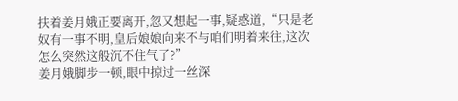扶着姜月娥正要离开,忽又想起一事,疑惑道,“只是老奴有一事不明,皇后娘娘向来不与咱们明着来往,这次怎么突然这般沉不住气了?”
姜月娥脚步一顿,眼中掠过一丝深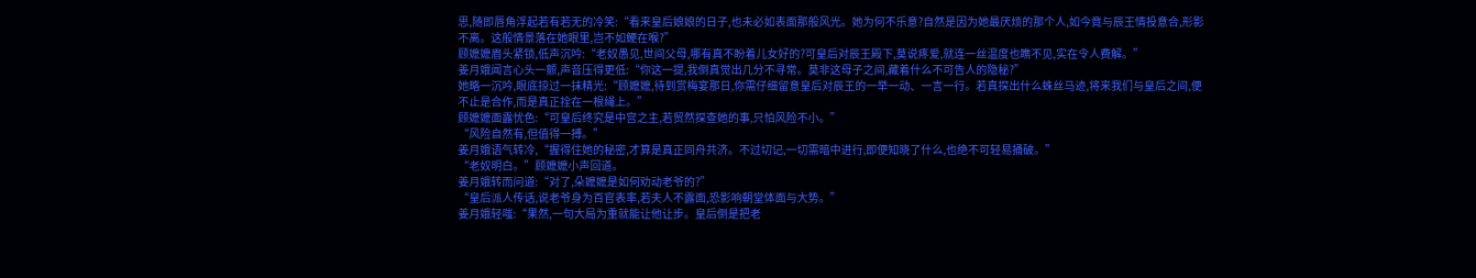思,随即唇角浮起若有若无的冷笑:“看来皇后娘娘的日子,也未必如表面那般风光。她为何不乐意?自然是因为她最厌烦的那个人,如今竟与辰王情投意合,形影不离。这般情景落在她眼里,岂不如鲠在喉?”
顾嬷嬷眉头紧锁,低声沉吟:“老奴愚见,世间父母,哪有真不盼着儿女好的?可皇后对辰王殿下,莫说疼爱,就连一丝温度也瞧不见,实在令人费解。”
姜月娥闻言心头一颤,声音压得更低:“你这一提,我倒真觉出几分不寻常。莫非这母子之间,藏着什么不可告人的隐秘?”
她略一沉吟,眼底掠过一抹精光:“顾嬷嬷,待到赏梅宴那日,你需仔细留意皇后对辰王的一举一动、一言一行。若真探出什么蛛丝马迹,将来我们与皇后之间,便不止是合作,而是真正拴在一根绳上。”
顾嬷嬷面露忧色:“可皇后终究是中宫之主,若贸然探查她的事,只怕风险不小。”
“风险自然有,但值得一搏。”
姜月娥语气转冷,“握得住她的秘密,才算是真正同舟共济。不过切记,一切需暗中进行,即便知晓了什么,也绝不可轻易捅破。”
“老奴明白。”顾嬷嬷小声回道。
姜月娥转而问道:“对了,朵嬷嬷是如何劝动老爷的?”
“皇后派人传话,说老爷身为百官表率,若夫人不露面,恐影响朝堂体面与大势。”
姜月娥轻嗤:“果然,一句大局为重就能让他让步。皇后倒是把老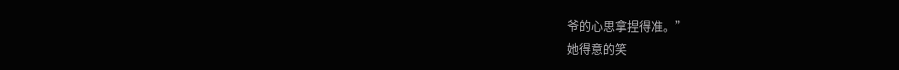爷的心思拿捏得准。”
她得意的笑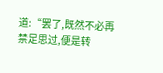道:“罢了,既然不必再禁足思过,便是转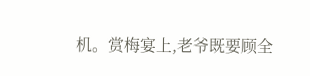机。赏梅宴上,老爷既要顾全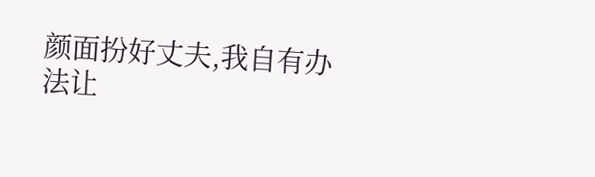颜面扮好丈夫,我自有办法让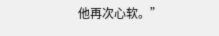他再次心软。”